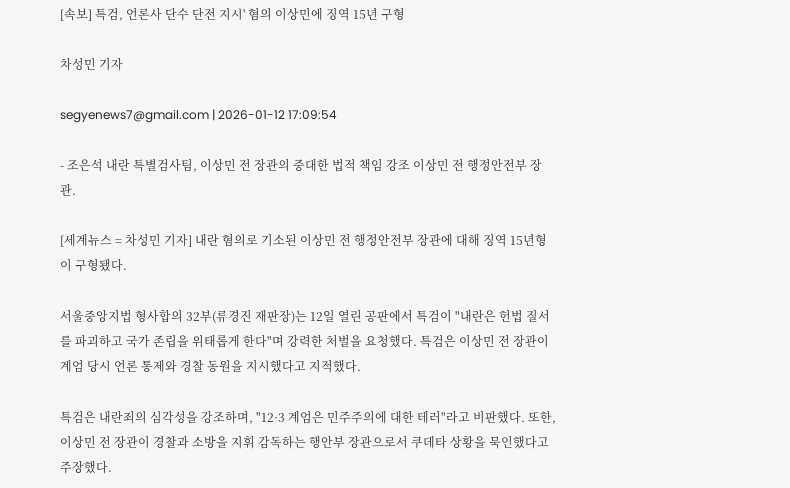[속보] 특검, 언론사 단수 단전 지시' 혐의 이상민에 징역 15년 구형

차성민 기자

segyenews7@gmail.com | 2026-01-12 17:09:54

- 조은석 내란 특별검사팀, 이상민 전 장관의 중대한 법적 책임 강조 이상민 전 행정안전부 장관.

[세계뉴스 = 차성민 기자] 내란 혐의로 기소된 이상민 전 행정안전부 장관에 대해 징역 15년형이 구형됐다.

서울중앙지법 형사합의 32부(류경진 재판장)는 12일 열린 공판에서 특검이 "내란은 헌법 질서를 파괴하고 국가 존립을 위태롭게 한다"며 강력한 처벌을 요청했다. 특검은 이상민 전 장관이 계엄 당시 언론 통제와 경찰 동원을 지시했다고 지적했다.

특검은 내란죄의 심각성을 강조하며, "12·3 계엄은 민주주의에 대한 테러"라고 비판했다. 또한, 이상민 전 장관이 경찰과 소방을 지휘 감독하는 행안부 장관으로서 쿠데타 상황을 묵인했다고 주장했다.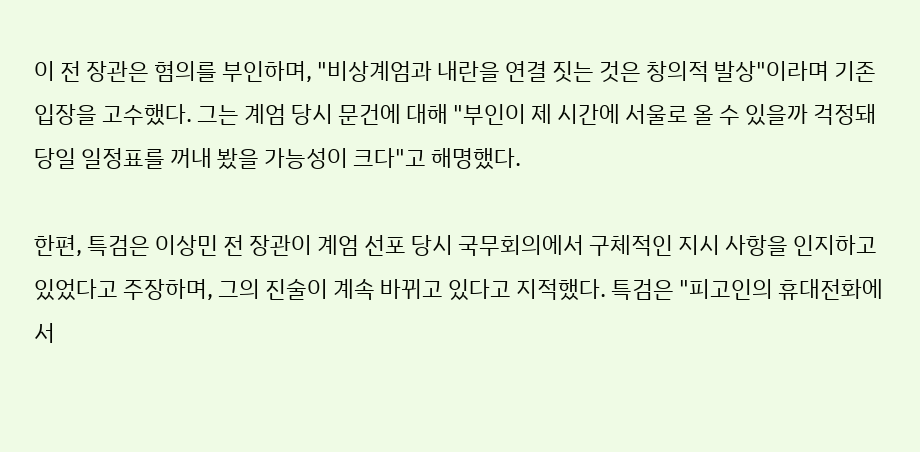이 전 장관은 혐의를 부인하며, "비상계엄과 내란을 연결 짓는 것은 창의적 발상"이라며 기존 입장을 고수했다. 그는 계엄 당시 문건에 대해 "부인이 제 시간에 서울로 올 수 있을까 걱정돼 당일 일정표를 꺼내 봤을 가능성이 크다"고 해명했다.

한편, 특검은 이상민 전 장관이 계엄 선포 당시 국무회의에서 구체적인 지시 사항을 인지하고 있었다고 주장하며, 그의 진술이 계속 바뀌고 있다고 지적했다. 특검은 "피고인의 휴대전화에서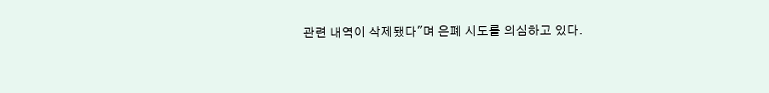관련 내역이 삭제됐다"며 은폐 시도를 의심하고 있다.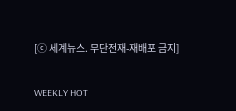[ⓒ 세계뉴스. 무단전재-재배포 금지]

WEEKLY HOT